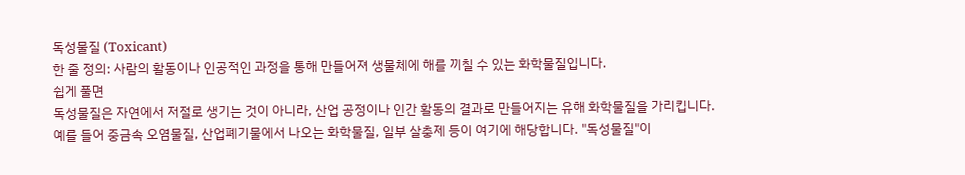독성물질 (Toxicant)
한 줄 정의: 사람의 활동이나 인공적인 과정을 통해 만들어져 생물체에 해를 끼칠 수 있는 화학물질입니다.
쉽게 풀면
독성물질은 자연에서 저절로 생기는 것이 아니라, 산업 공정이나 인간 활동의 결과로 만들어지는 유해 화학물질을 가리킵니다. 예를 들어 중금속 오염물질, 산업폐기물에서 나오는 화학물질, 일부 살충제 등이 여기에 해당합니다. "독성물질"이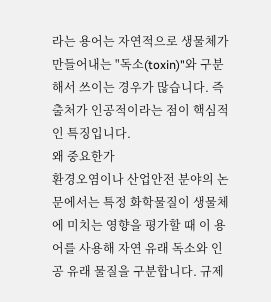라는 용어는 자연적으로 생물체가 만들어내는 "독소(toxin)"와 구분해서 쓰이는 경우가 많습니다. 즉 출처가 인공적이라는 점이 핵심적인 특징입니다.
왜 중요한가
환경오염이나 산업안전 분야의 논문에서는 특정 화학물질이 생물체에 미치는 영향을 평가할 때 이 용어를 사용해 자연 유래 독소와 인공 유래 물질을 구분합니다. 규제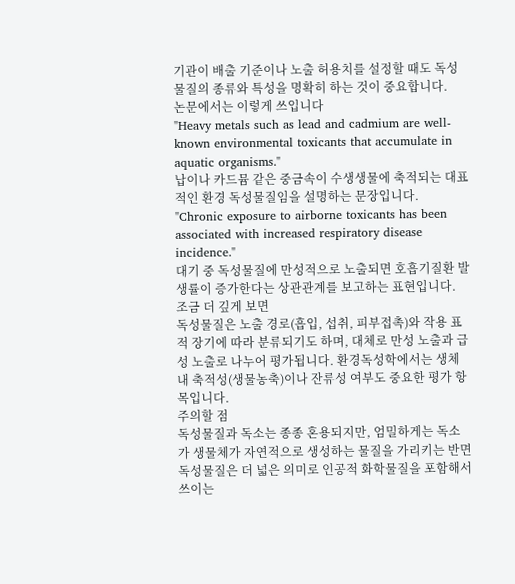기관이 배출 기준이나 노출 허용치를 설정할 때도 독성물질의 종류와 특성을 명확히 하는 것이 중요합니다.
논문에서는 이렇게 쓰입니다
"Heavy metals such as lead and cadmium are well-known environmental toxicants that accumulate in aquatic organisms."
납이나 카드뮴 같은 중금속이 수생생물에 축적되는 대표적인 환경 독성물질임을 설명하는 문장입니다.
"Chronic exposure to airborne toxicants has been associated with increased respiratory disease incidence."
대기 중 독성물질에 만성적으로 노출되면 호흡기질환 발생률이 증가한다는 상관관계를 보고하는 표현입니다.
조금 더 깊게 보면
독성물질은 노출 경로(흡입, 섭취, 피부접촉)와 작용 표적 장기에 따라 분류되기도 하며, 대체로 만성 노출과 급성 노출로 나누어 평가됩니다. 환경독성학에서는 생체 내 축적성(생물농축)이나 잔류성 여부도 중요한 평가 항목입니다.
주의할 점
독성물질과 독소는 종종 혼용되지만, 엄밀하게는 독소가 생물체가 자연적으로 생성하는 물질을 가리키는 반면 독성물질은 더 넓은 의미로 인공적 화학물질을 포함해서 쓰이는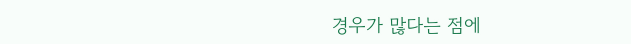경우가 많다는 점에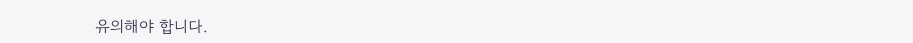유의해야 합니다.